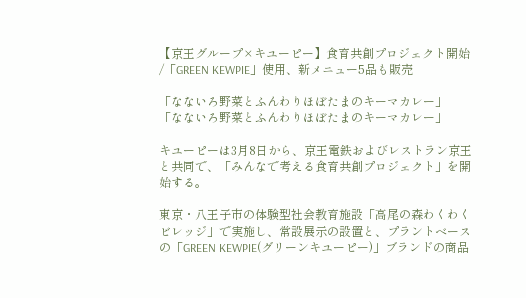【京王グループ×キユーピー】食育共創プロジェクト開始 /「GREEN KEWPIE」使用、新メニュー5品も販売

「なないろ野菜とふんわりほぼたまのキーマカレー」
「なないろ野菜とふんわりほぼたまのキーマカレー」

キユーピーは3月8日から、京王電鉄およびレストラン京王と共同で、「みんなで考える食育共創プロジェクト」を開始する。

東京・八王子市の体験型社会教育施設「高尾の森わくわくビレッジ」で実施し、常設展示の設置と、プラントベースの「GREEN KEWPIE(グリーンキユーピー)」ブランドの商品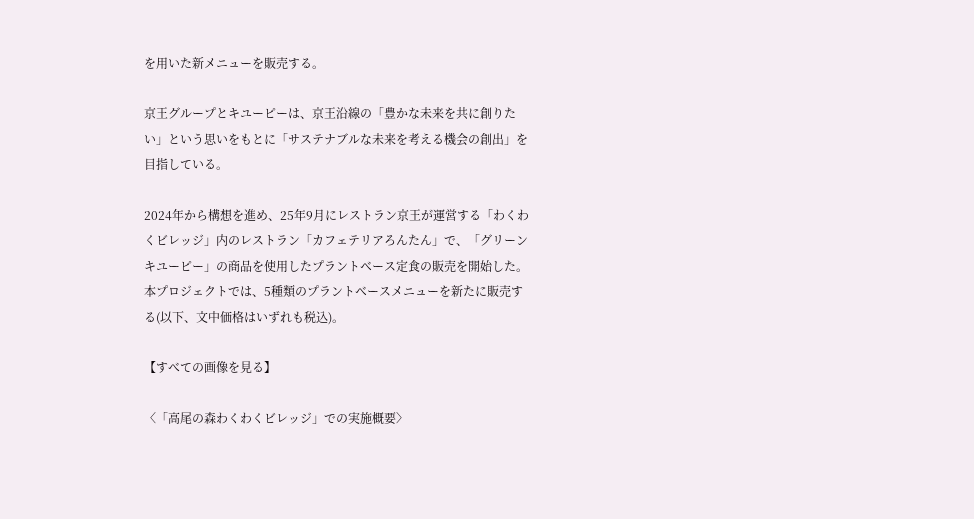を用いた新メニューを販売する。

京王グループとキユーピーは、京王沿線の「豊かな未来を共に創りたい」という思いをもとに「サステナブルな未来を考える機会の創出」を目指している。

2024年から構想を進め、25年9月にレストラン京王が運営する「わくわくビレッジ」内のレストラン「カフェテリアろんたん」で、「グリーンキユーピー」の商品を使用したプラントベース定食の販売を開始した。本プロジェクトでは、5種類のプラントベースメニューを新たに販売する(以下、文中価格はいずれも税込)。

【すべての画像を見る】

〈「高尾の森わくわくビレッジ」での実施概要〉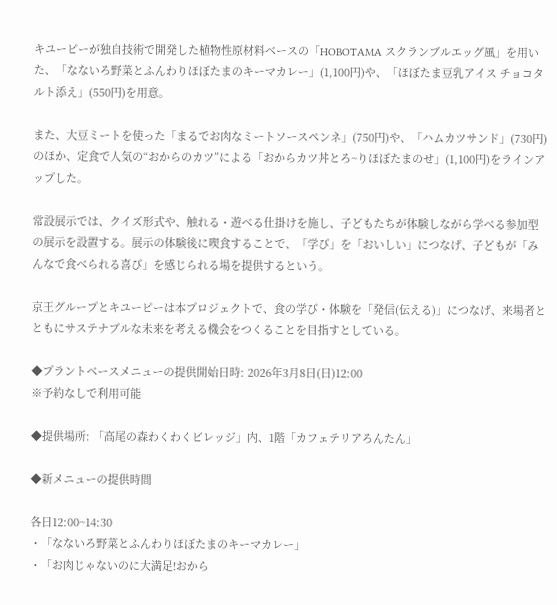キユーピーが独自技術で開発した植物性原材料ベースの「HOBOTAMA スクランブルエッグ風」を用いた、「なないろ野菜とふんわりほぼたまのキーマカレー」(1,100円)や、「ほぼたま豆乳アイス チョコタルト添え」(550円)を用意。

また、大豆ミートを使った「まるでお肉なミートソースペンネ」(750円)や、「ハムカツサンド」(730円)のほか、定食で人気の“おからのカツ”による「おからカツ丼とろ~りほぼたまのせ」(1,100円)をラインアップした。

常設展示では、クイズ形式や、触れる・遊べる仕掛けを施し、子どもたちが体験しながら学べる参加型の展示を設置する。展示の体験後に喫食することで、「学び」を「おいしい」につなげ、子どもが「みんなで食べられる喜び」を感じられる場を提供するという。

京王グループとキユーピーは本プロジェクトで、食の学び・体験を「発信(伝える)」につなげ、来場者とともにサステナブルな未来を考える機会をつくることを目指すとしている。

◆プラントベースメニューの提供開始日時: 2026年3月8日(日)12:00
※予約なしで利用可能

◆提供場所: 「高尾の森わくわくビレッジ」内、1階「カフェテリアろんたん」

◆新メニューの提供時間

各日12:00~14:30
・「なないろ野菜とふんわりほぼたまのキーマカレー」
・「お肉じゃないのに大満足!おから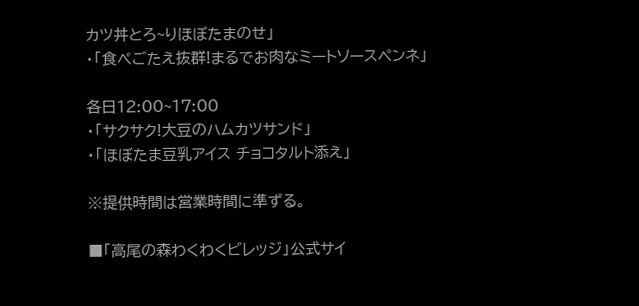カツ丼とろ~りほぼたまのせ」
・「食べごたえ抜群!まるでお肉なミートソースペンネ」

各日12:00~17:00
・「サクサク!大豆のハムカツサンド」
・「ほぼたま豆乳アイス チョコタルト添え」

※提供時間は営業時間に準ずる。

■「高尾の森わくわくビレッジ」公式サイ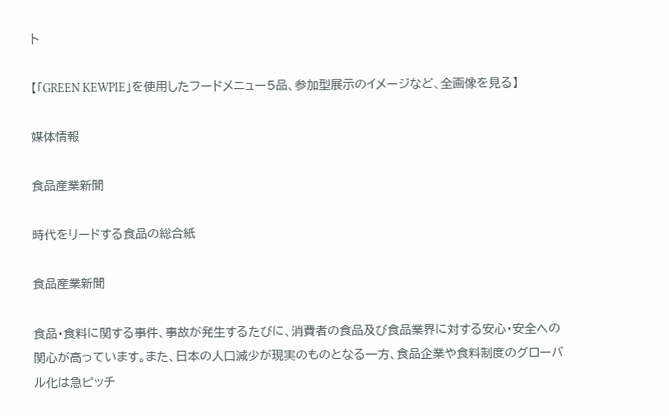ト

【「GREEN KEWPIE」を使用したフードメニュー5品、参加型展示のイメージなど、全画像を見る】

媒体情報

食品産業新聞

時代をリードする食品の総合紙

食品産業新聞

食品・食料に関する事件、事故が発生するたびに、消費者の食品及び食品業界に対する安心・安全への関心が高っています。また、日本の人口減少が現実のものとなる一方、食品企業や食料制度のグローバル化は急ピッチ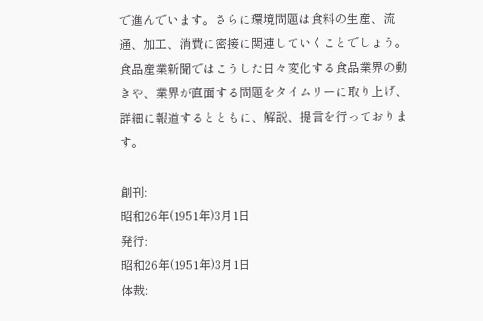で進んでいます。さらに環境問題は食料の生産、流通、加工、消費に密接に関連していくことでしょう。食品産業新聞ではこうした日々変化する食品業界の動きや、業界が直面する問題をタイムリーに取り上げ、詳細に報道するとともに、解説、提言を行っております。

創刊:
昭和26年(1951年)3月1日
発行:
昭和26年(1951年)3月1日
体裁: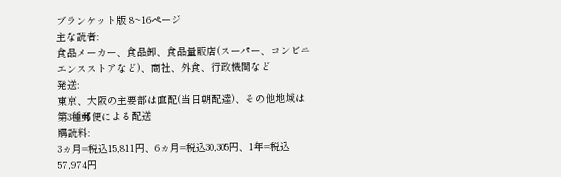ブランケット版 8~16ページ
主な読者:
食品メーカー、食品卸、食品量販店(スーパー、コンビニエンスストアなど)、商社、外食、行政機関など
発送:
東京、大阪の主要部は直配(当日朝配達)、その他地域は第3種郵便による配送
購読料:
3ヵ月=税込15,811円、6ヵ月=税込30,305円、1年=税込57,974円